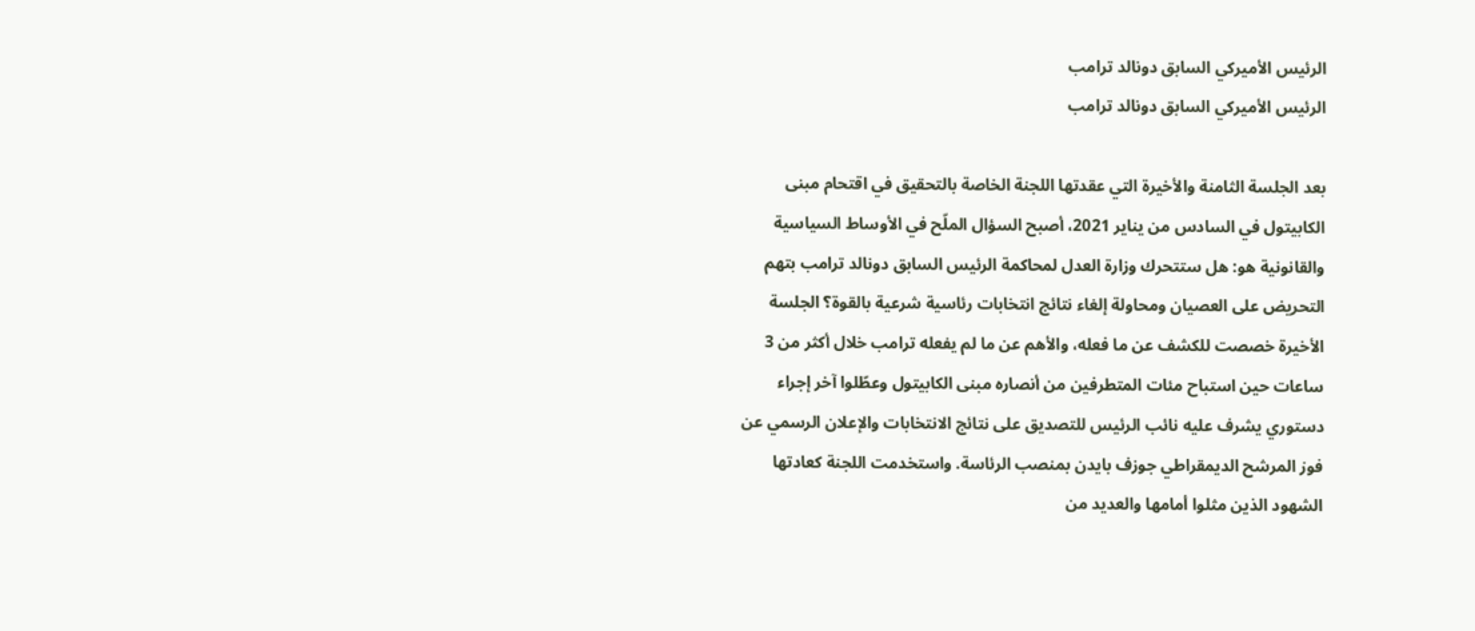الرئيس الأميركي السابق دونالد ترامب
الرئيس الأميركي السابق دونالد ترامب

بعد الجلسة الثامنة والأخيرة التي عقدتها اللجنة الخاصة بالتحقيق في اقتحام مبنى الكابيتول في السادس من يناير 2021، أصبح السؤال الملّح في الأوساط السياسية والقانونية هو: هل ستتحرك وزارة العدل لمحاكمة الرئيس السابق دونالد ترامب بتهم التحريض على العصيان ومحاولة إلغاء نتائج انتخابات رئاسية شرعية بالقوة؟ الجلسة الأخيرة خصصت للكشف عن ما فعله، والأهم عن ما لم يفعله ترامب خلال أكثر من 3 ساعات حين استباح مئات المتطرفين من أنصاره مبنى الكابيتول وعطّلوا آخر إجراء دستوري يشرف عليه نائب الرئيس للتصديق على نتائج الانتخابات والإعلان الرسمي عن فوز المرشح الديمقراطي جوزف بايدن بمنصب الرئاسة. واستخدمت اللجنة كعادتها الشهود الذين مثلوا أمامها والعديد من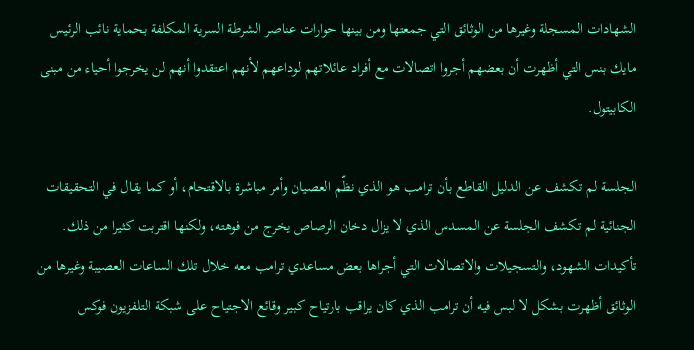الشهادات المسجلة وغيرها من الوثائق التي جمعتها ومن بينها حوارات عناصر الشرطة السرية المكلفة بحماية نائب الرئيس مايك بنس التي أظهرت أن بعضهم أجروا اتصالات مع أفراد عائلاتهم لوداعهم لأنهم اعتقدوا أنهم لن يخرجوا أحياء من مبنى الكابيتول.

الجلسة لم تكشف عن الدليل القاطع بأن ترامب هو الذي نظّم العصيان وأمر مباشرة بالاقتحام، أو كما يقال في التحقيقات الجنائية لم تكشف الجلسة عن المسدس الذي لا يزال دخان الرصاص يخرج من فوهته، ولكنها اقتربت كثيرا من ذلك. تأكيدات الشهود، والتسجيلات والاتصالات التي أجراها بعض مساعدي ترامب معه خلال تلك الساعات العصيبة وغيرها من الوثائق أظهرت بشكل لا لبس فيه أن ترامب الذي كان يراقب بارتياح كبير وقائع الاجتياح على شبكة التلفزيون فوكس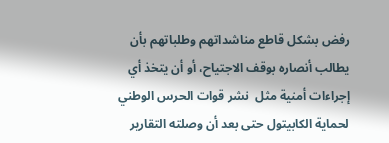رفض بشكل قاطع مناشداتهم وطلباتهم بأن يطالب أنصاره بوقف الاجتياح، أو أن يتخذ أي إجراءات أمنية مثل  نشر قوات الحرس الوطني لحماية الكابيتول حتى بعد أن وصلته التقارير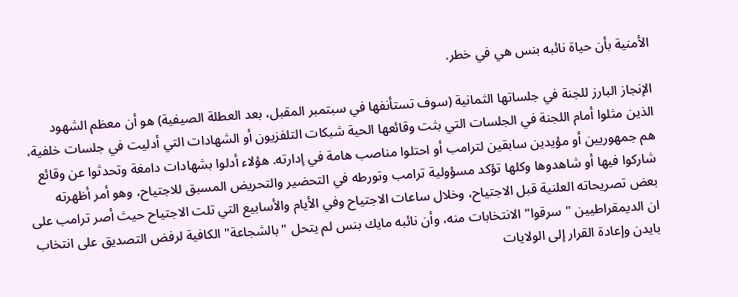الأمنية بأن حياة نائبه بنس هي في خطر.

الإنجاز البارز للجنة في جلساتها الثمانية (سوف تستأنفها في سبتمبر المقبل، بعد العطلة الصيفية) هو أن معظم الشهود الذين مثلوا أمام اللجنة في الجلسات التي بثت وقائعها الحية شبكات التلفزيون أو الشهادات التي أدليت في جلسات خلفية، هم جمهوريين أو مؤيدين سابقين لترامب أو احتلوا مناصب هامة في إدارته. هؤلاء أدلوا بشهادات دامغة وتحدثوا عن وقائع شاركوا فيها أو شاهدوها وكلها تؤكد مسؤولية ترامب وتورطه في التحضير والتحريض المسبق للاجتياح، وهو أمر أظهرته بعض تصريحاته العلنية قبل الاجتياح، وخلال ساعات الاجتياح وفي الأيام والأسابيع التي تلت الاجتياح حيث أصر ترامب على ان الديمقراطيين "سرقوا" الانتخابات منه، وأن نائبه مايك بنس لم يتحل "بالشجاعة" الكافية لرفض التصديق على انتخاب بايدن وإعادة القرار إلى الولايات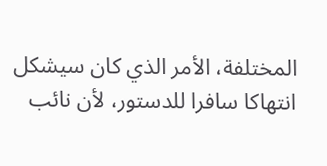المختلفة، الأمر الذي كان سيشكل انتهاكا سافرا للدستور، لأن نائب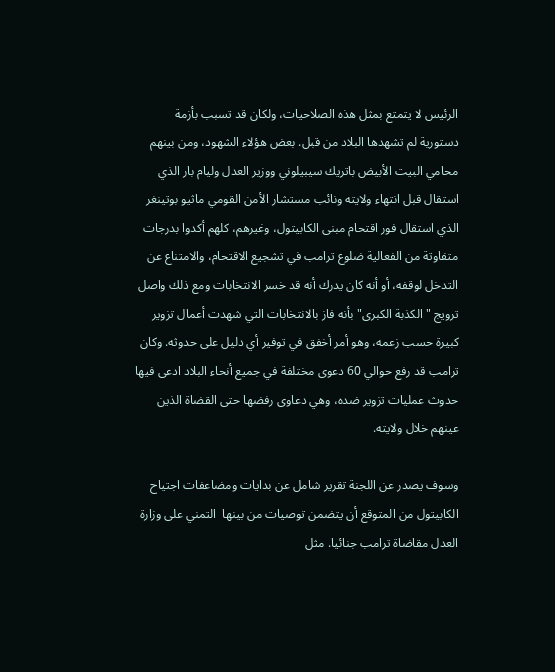الرئيس لا يتمتع بمثل هذه الصلاحيات، ولكان قد تسبب بأزمة دستورية لم تشهدها البلاد من قبل. بعض هؤلاء الشهود، ومن بينهم محامي البيت الأبيض باتريك سيبيلوني ووزير العدل وليام بار الذي استقال قبل انتهاء ولايته ونائب مستشار الأمن القومي ماثيو بوتينغر الذي استقال فور اقتحام مبنى الكابيتول، وغيرهم، كلهم أكدوا بدرجات متفاوتة من الفعالية ضلوع ترامب في تشجيع الاقتحام، والامتناع عن التدخل لوقفه، أو أنه كان يدرك أنه قد خسر الانتخابات ومع ذلك واصل ترويج "الكذبة الكبرى" بأنه فاز بالانتخابات التي شهدت أعمال تزوير كبيرة حسب زعمه، وهو أمر أخفق في توفير أي دليل على حدوثه. وكان ترامب قد رفع حوالي 60 دعوى مختلفة في جميع أنحاء البلاد ادعى فيها حدوث عمليات تزوير ضده، وهي دعاوى رفضها حتى القضاة الذين عينهم خلال ولايته.

وسوف يصدر عن اللجنة تقرير شامل عن بدايات ومضاعفات اجتياح الكابيتول من المتوقع أن يتضمن توصيات من بينها  التمني على وزارة العدل مقاضاة ترامب جنائيا. مثل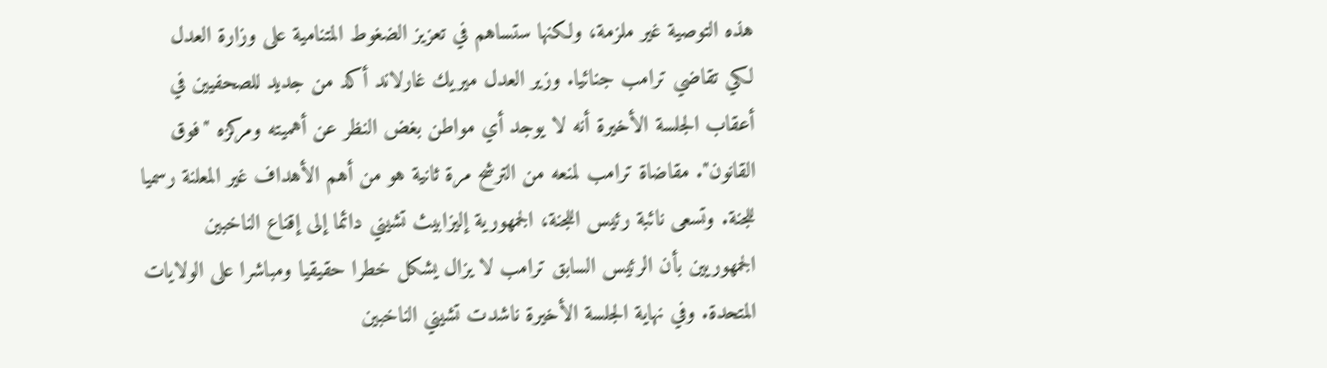هذه التوصية غير ملزمة، ولكنها ستساهم في تعزيز الضغوط المتنامية على وزارة العدل لكي تقاضي ترامب جنائيا. وزير العدل ميريك غارلاند أكد من جديد للصحفيين في أعقاب الجلسة الأخيرة أنه لا يوجد أي مواطن بغض النظر عن أهميته ومركزه "فوق القانون". مقاضاة ترامب لمنعه من الترشح مرة ثانية هو من أهم الأهداف غير المعلنة رسميا للجنة. وتسعى نائبة رئيس اللجنة، الجمهورية إليزابيث تشيني دائما إلى إقناع الناخبين الجمهوريين بأن الرئيس السابق ترامب لا يزال يشكل خطرا حقيقيا ومباشرا على الولايات المتحدة. وفي نهاية الجلسة الأخيرة ناشدت تشيني الناخبين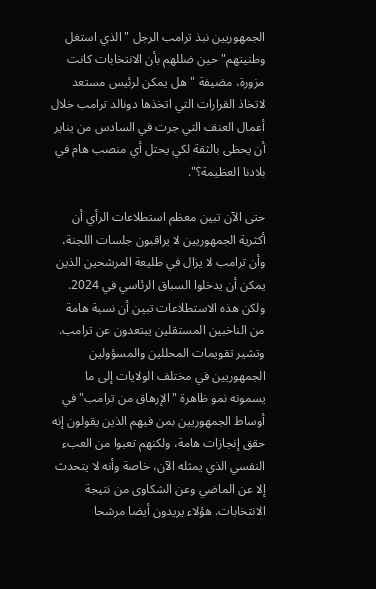الجمهوريين نبذ ترامب الرجل "الذي استغل وطنيتهم" حين ضللهم بأن الانتخابات كانت مزورة، مضيفة "هل يمكن لرئيس مستعد لاتخاذ القرارات التي اتخذها دونالد ترامب خلال أعمال العنف التي جرت في السادس من يناير أن يحظى بالثقة لكي يحتل أي منصب هام في بلادنا العظيمة؟".

حتى الآن تبين معظم استطلاعات الرأي أن أكثرية الجمهوريين لا يراقبون جلسات اللجنة، وأن ترامب لا يزال في طليعة المرشحين الذين يمكن أن يدخلوا السباق الرئاسي في 2024. ولكن هذه الاستطلاعات تبين أن نسبة هامة من الناخبين المستقلين يبتعدون عن ترامب. وتشير تقويمات المحللين والمسؤولين الجمهوريين في مختلف الولايات إلى ما يسمونه نمو ظاهرة "الإرهاق من ترامب" في أوساط الجمهوريين بمن فيهم الذين يقولون إنه حقق إنجازات هامة، ولكنهم تعبوا من العبء النفسي الذي يمثله الآن، خاصة وأنه لا يتحدث إلا عن الماضي وعن الشكاوى من نتيجة الانتخابات. هؤلاء يريدون أيضا مرشحا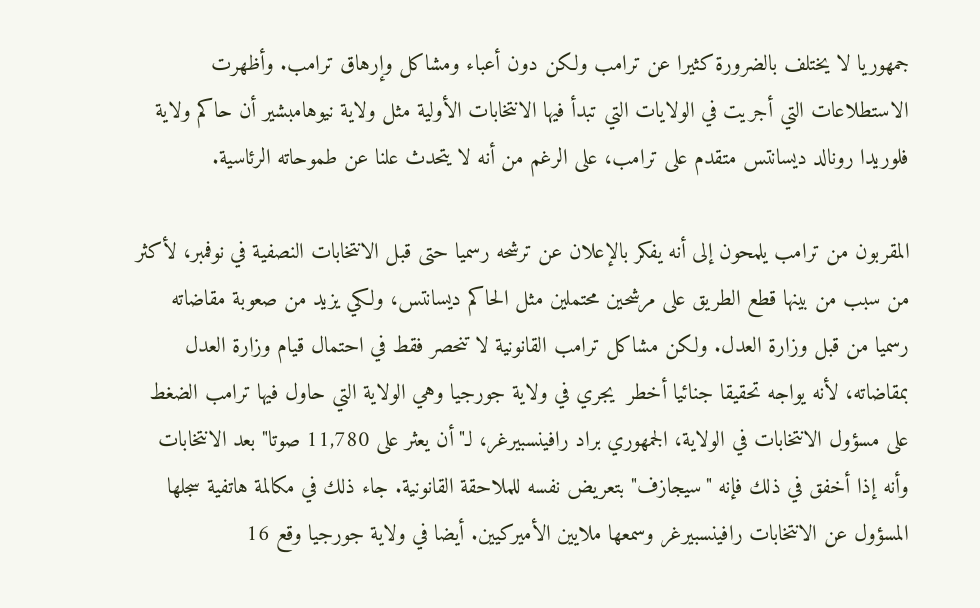جمهوريا لا يختلف بالضرورة كثيرا عن ترامب ولكن دون أعباء ومشاكل وإرهاق ترامب. وأظهرت الاستطلاعات التي أجريت في الولايات التي تبدأ فيها الانتخابات الأولية مثل ولاية نيوهامبشير أن حاكم ولاية فلوريدا رونالد ديسانتس متقدم على ترامب، على الرغم من أنه لا يتحدث علنا عن طموحاته الرئاسية.

المقربون من ترامب يلمحون إلى أنه يفكر بالإعلان عن ترشحه رسميا حتى قبل الانتخابات النصفية في نوفمبر، لأكثر من سبب من بينها قطع الطريق على مرشحين محتملين مثل الحاكم ديسانتس، ولكي يزيد من صعوبة مقاضاته رسميا من قبل وزارة العدل. ولكن مشاكل ترامب القانونية لا تنحصر فقط في احتمال قيام وزارة العدل بمقاضاته، لأنه يواجه تحقيقا جنائيا أخطر  يجري في ولاية جورجيا وهي الولاية التي حاول فيها ترامب الضغط على مسؤول الانتخابات في الولاية، الجمهوري براد رافينسبيرغر، لـ"أن يعثر على 11,780 صوتا" بعد الانتخابات وأنه إذا أخفق في ذلك فإنه "سيجازف" بتعريض نفسه للملاحقة القانونية. جاء ذلك في مكالمة هاتفية سجلها المسؤول عن الانتخابات رافينسبيرغر وسمعها ملايين الأميركيين. أيضا في ولاية جورجيا وقع 16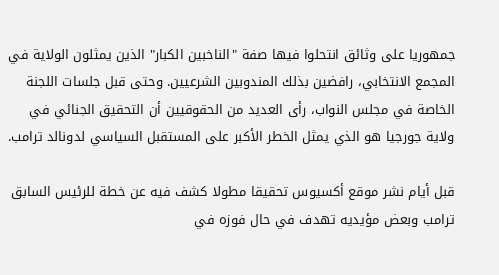جمهوريا على وثائق انتحلوا فيها صفة "الناخبين الكبار" الذين يمثلون الولاية في المجمع الانتخابي، رافضين بذلك المندوبين الشرعيين. وحتى قبل جلسات اللجنة الخاصة في مجلس النواب، رأى العديد من الحقوقيين أن التحقيق الجنائي في ولاية جورجيا هو الذي يمثل الخطر الأكبر على المستقبل السياسي لدونالد ترامب.

قبل أيام نشر موقع أكسيوس تحقيقا مطولا كشف فيه عن خطة للرئيس السابق ترامب وبعض مؤيديه تهدف في حال فوزه في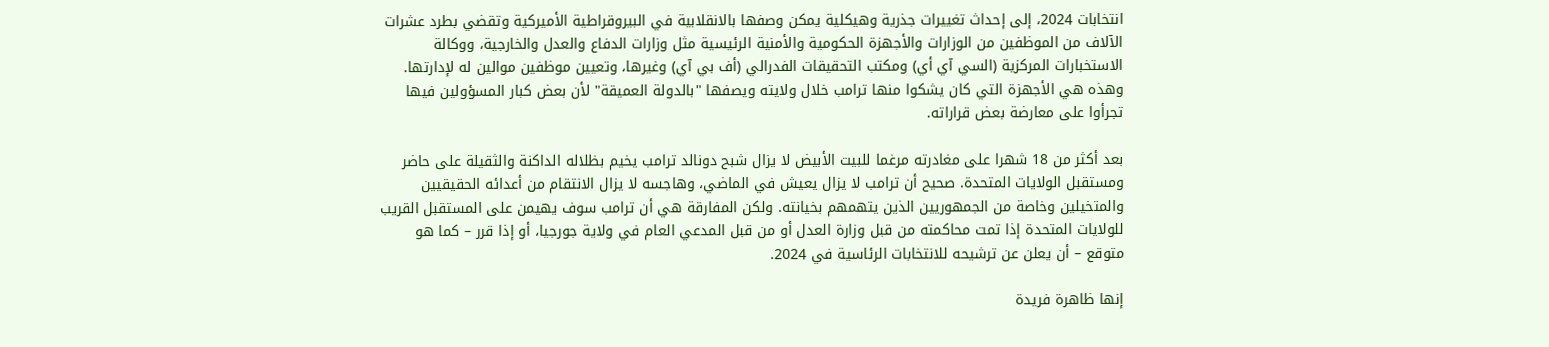انتخابات 2024، إلى إحداث تغييرات جذرية وهيكلية يمكن وصفها بالانقلابية في البيروقراطية الأميركية وتقضي بطرد عشرات الآلاف من الموظفين من الوزارات والأجهزة الحكومية والأمنية الرئيسية مثل وزارات الدفاع والعدل والخارجية، ووكالة الاستخبارات المركزية (السي آي أي) ومكتب التحقيقات الفدرالي (أف بي آي) وغيرها، وتعيين موظفين موالين له لإدارتها. وهذه هي الأجهزة التي كان يشكوا منها ترامب خلال ولايته ويصفها "بالدولة العميقة" لأن بعض كبار المسؤولين فيها تجرأوا على معارضة بعض قراراته.

بعد أكثر من 18 شهرا على مغادرته مرغما للبيت الأبيض لا يزال شبح دونالد ترامب يخيم بظلاله الداكنة والثقيلة على حاضر ومستقبل الولايات المتحدة. صحيح أن ترامب لا يزال يعيش في الماضي، وهاجسه لا يزال الانتقام من أعدائه الحقيقيين والمتخيلين وخاصة من الجمهوريين الذين يتهمهم بخيانته. ولكن المفارقة هي أن ترامب سوف يهيمن على المستقبل القريب للولايات المتحدة إذا تمت محاكمته من قبل وزارة العدل أو من قبل المدعي العام في ولاية جورجيا، أو إذا قرر – كما هو متوقع – أن يعلن عن ترشيحه للانتخابات الرئاسية في 2024.

إنها ظاهرة فريدة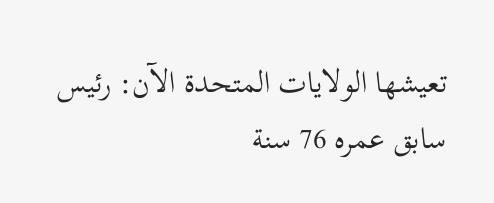تعيشها الولايات المتحدة الآن: رئيس سابق عمره 76 سنة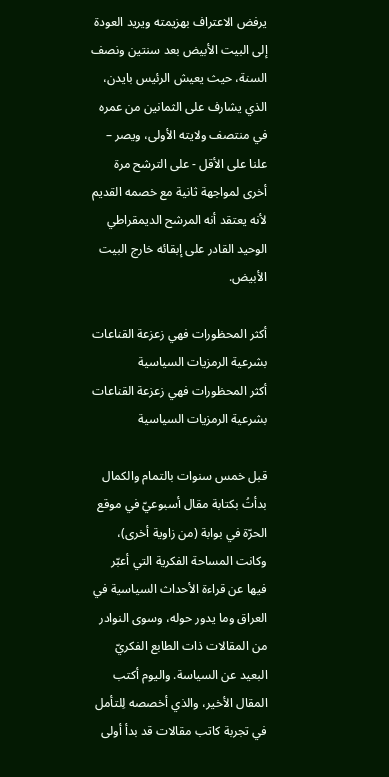يرفض الاعتراف بهزيمته ويريد العودة إلى البيت الأبيض بعد سنتين ونصف السنة، حيث يعيش الرئيس بايدن، الذي يشارف على الثمانين من عمره في منتصف ولايته الأولى، ويصر – علنا على الأقل - على الترشح مرة أخرى لمواجهة ثانية مع خصمه القديم لأنه يعتقد أنه المرشح الديمقراطي الوحيد القادر على إبقائه خارج البيت الأبيض.

أكثر المحظورات فهي زعزعة القناعات بشرعية الرمزيات السياسية
أكثر المحظورات فهي زعزعة القناعات بشرعية الرمزيات السياسية

قبل خمس سنوات بالتمام والكمال بدأتُ بكتابة مقال أسبوعيّ في موقع الحرّة في بوابة (من زاوية أخرى)، وكانت المساحة الفكرية التي أعبّر فيها عن قراءة الأحداث السياسية في العراق وما يدور حوله، وسوى النوادر من المقالات ذات الطابع الفكريّ البعيد عن السياسة. واليوم أكتب المقال الأخير، والذي أخصصه لِلتأمل في تجربة كاتب مقالات قد بدأ أولى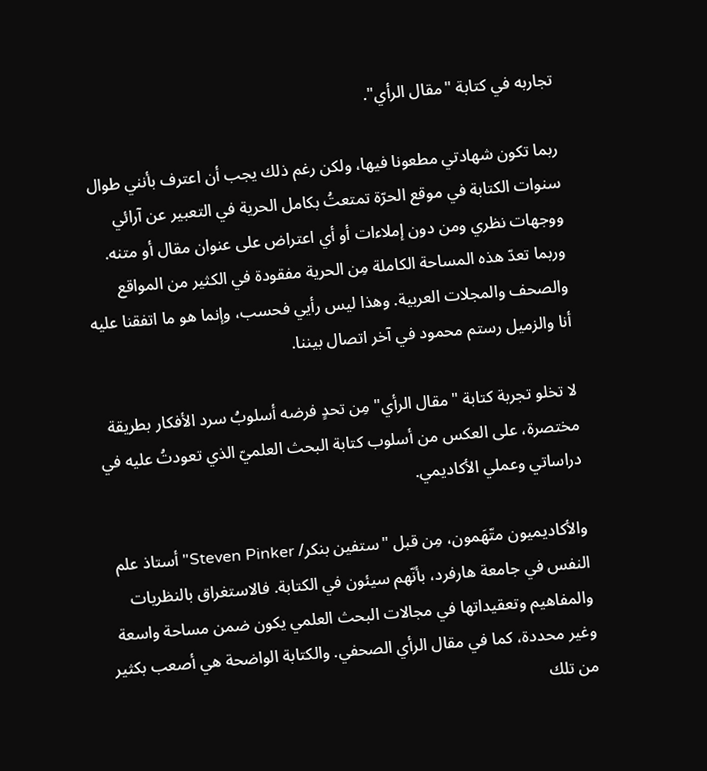تجاربه في كتابة "مقال الرأي".

ربما تكون شهادتي مطعونا فيها، ولكن رغم ذلك يجب أن اعترف بأنني طوال سنوات الكتابة في موقع الحرّة تمتعتُ بكامل الحرية في التعبير عن آرائي ووجهات نظري ومن دون إملاءات أو أي اعتراض على عنوان مقال أو متنه. وربما تعدّ هذه المساحة الكاملة مِن الحرية مفقودة في الكثير من المواقع والصحف والمجلات العربية. وهذا ليس رأيي فحسب، وإنما هو ما اتفقنا عليه أنا والزميل رستم محمود في آخر اتصال بيننا.

لا تخلو تجربة كتابة "مقال الرأي" مِن تحدٍ فرضه أسلوبُ سرد الأفكار بطريقة مختصرة، على العكس من أسلوب كتابة البحث العلميّ الذي تعودتُ عليه في دراساتي وعملي الأكاديمي.

والأكاديميون متّهَمون، مِن قبل "ستفين بنكر/ Steven Pinker" أستاذ علم النفس في جامعة هارفرد، بأنّهم سيئون في الكتابة. فالاستغراق بالنظريات والمفاهيم وتعقيداتها في مجالات البحث العلمي يكون ضمن مساحة واسعة وغير محددة، كما في مقال الرأي الصحفي. والكتابة الواضحة هي أصعب بكثير من تلك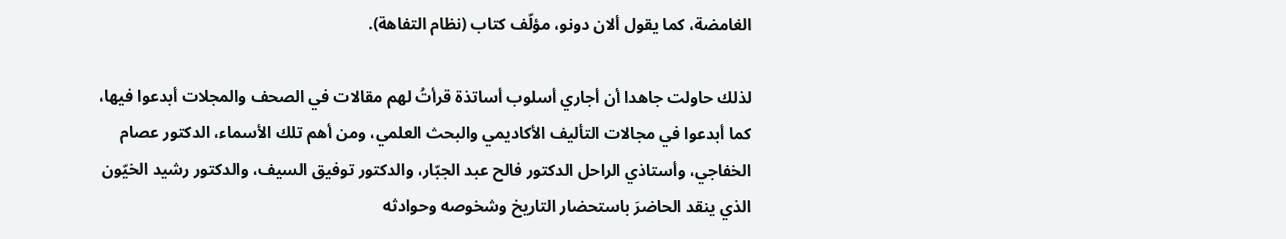الغامضة، كما يقول ألان دونو، مؤلّف كتاب (نظام التفاهة).

لذلك حاولت جاهدا أن أجاري أسلوب أساتذة قرأتُ لهم مقالات في الصحف والمجلات أبدعوا فيها، كما أبدعوا في مجالات التأليف الأكاديمي والبحث العلمي، ومن أهم تلك الأسماء، الدكتور عصام الخفاجي، وأستاذي الراحل الدكتور فالح عبد الجبّار، والدكتور توفيق السيف، والدكتور رشيد الخيّون الذي ينقد الحاضرَ باستحضار التاريخ وشخوصه وحوادثه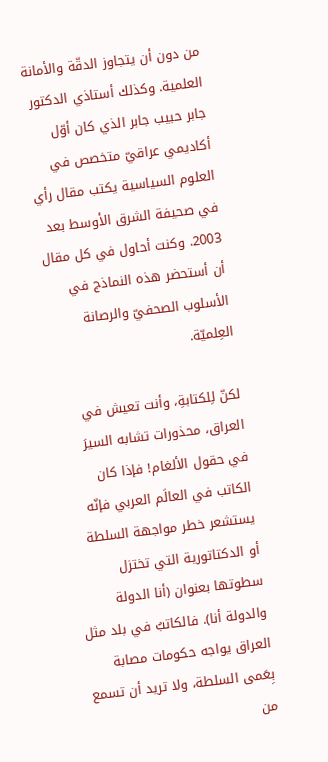من دون أن يتجاوز الدقّة والأمانة العلمية. وكذلك أستاذي الدكتور جابر حبيب جابر الذي كان أوّل أكاديمي عراقيّ متخصص في العلوم السياسية يكتب مقال رأي في صحيفة الشرق الأوسط بعد 2003. وكنت أحاول في كل مقال أن أستحضر هذه النماذج في الأسلوب الصحفيّ والرصانة العِلميّة.

لكنّ لِلكتابةِ، وأنت تعيش في العراق، محذورات تشابه السيرَ في حقول الألغام! فإذا كان الكاتب في العالَم العربي فإنّه يستشعر خطر مواجهة السلطة أو الدكتاتورية التي تختزل سطوتها بعنوان (أنا الدولة والدولة أنا). فالكاتبُ في بلد مثل العراق يواجه حكومات مصابة بِعَمى السلطة، ولا تريد أن تسمع من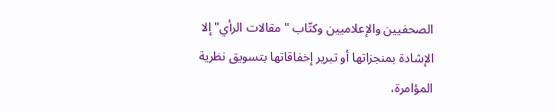الصحفيين والإعلاميين وكتّاب "مقالات الرأي" إلا الإشادة بمنجزاتها أو تبرير إخفاقاتها بتسويق نظرية المؤامرة،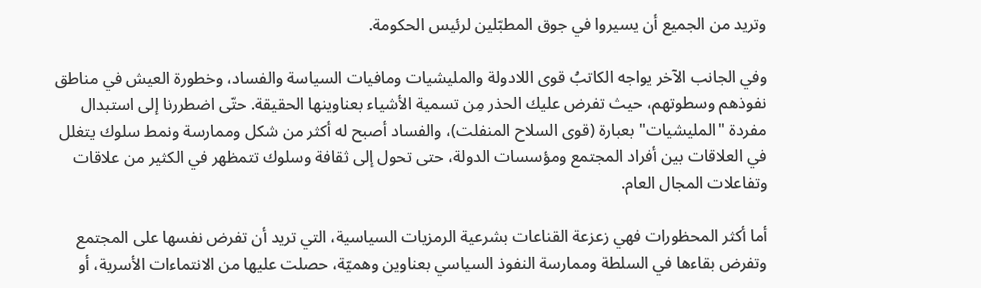وتريد من الجميع أن يسيروا في جوق المطبّلين لرئيس الحكومة.

وفي الجانب الآخر يواجه الكاتبُ قوى اللادولة والمليشيات ومافيات السياسة والفساد، وخطورة العيش في مناطق نفوذهم وسطوتهم، حيث تفرض عليك الحذر مِن تسمية الأشياء بعناوينها الحقيقة. حتّى اضطررنا إلى استبدال مفردة "المليشيات" بعبارة (قوى السلاح المنفلت)، والفساد أصبح له أكثر من شكل وممارسة ونمط سلوك يتغلل في العلاقات بين أفراد المجتمع ومؤسسات الدولة، حتى تحول إلى ثقافة وسلوك تتمظهر في الكثير من علاقات وتفاعلات المجال العام.

أما أكثر المحظورات فهي زعزعة القناعات بشرعية الرمزيات السياسية، التي تريد أن تفرض نفسها على المجتمع وتفرض بقاءها في السلطة وممارسة النفوذ السياسي بعناوين وهميّة، حصلت عليها من الانتماءات الأسرية، أو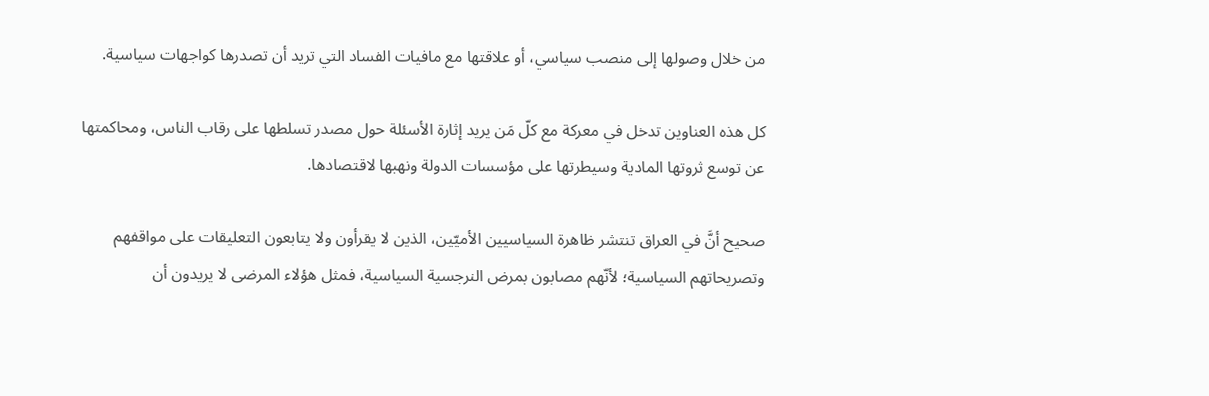من خلال وصولها إلى منصب سياسي، أو علاقتها مع مافيات الفساد التي تريد أن تصدرها كواجهات سياسية.

كل هذه العناوين تدخل في معركة مع كلّ مَن يريد إثارة الأسئلة حول مصدر تسلطها على رقاب الناس، ومحاكمتها عن توسع ثروتها المادية وسيطرتها على مؤسسات الدولة ونهبها لاقتصادها.

صحيح أنَّ في العراق تنتشر ظاهرة السياسيين الأميّين، الذين لا يقرأون ولا يتابعون التعليقات على مواقفهم وتصريحاتهم السياسية؛ لأنّهم مصابون بمرض النرجسية السياسية، فمثل هؤلاء المرضى لا يريدون أن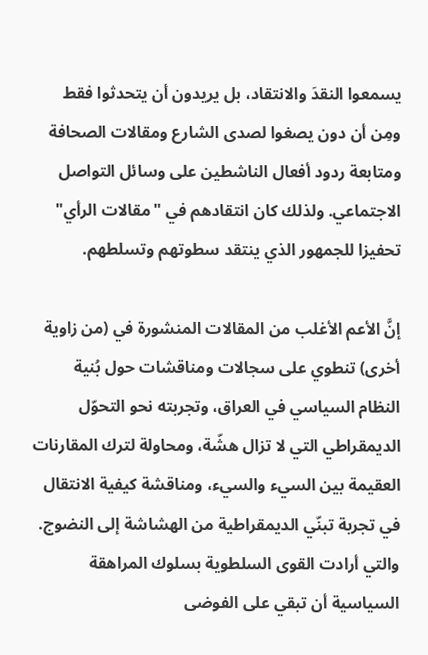يسمعوا النقدَ والانتقاد، بل يريدون أن يتحدثوا فقط ومِن أن دون يصغوا لصدى الشارع ومقالات الصحافة ومتابعة ردود أفعال الناشطين على وسائل التواصل الاجتماعي. ولذلك كان انتقادهم في "مقالات الرأي" تحفيزا للجمهور الذي ينتقد سطوتهم وتسلطهم.

إنَّ الأعم الأغلب من المقالات المنشورة في (من زاوية أخرى) تنطوي على سجالات ومناقشات حول بُنية النظام السياسي في العراق، وتجربته نحو التحوّل الديمقراطي التي لا تزال هشّة، ومحاولة لترك المقارنات العقيمة بين السيء والسيء، ومناقشة كيفية الانتقال في تجربة تبنّي الديمقراطية من الهشاشة إلى النضوج. والتي أرادت القوى السلطوية بسلوك المراهقة السياسية أن تبقي على الفوضى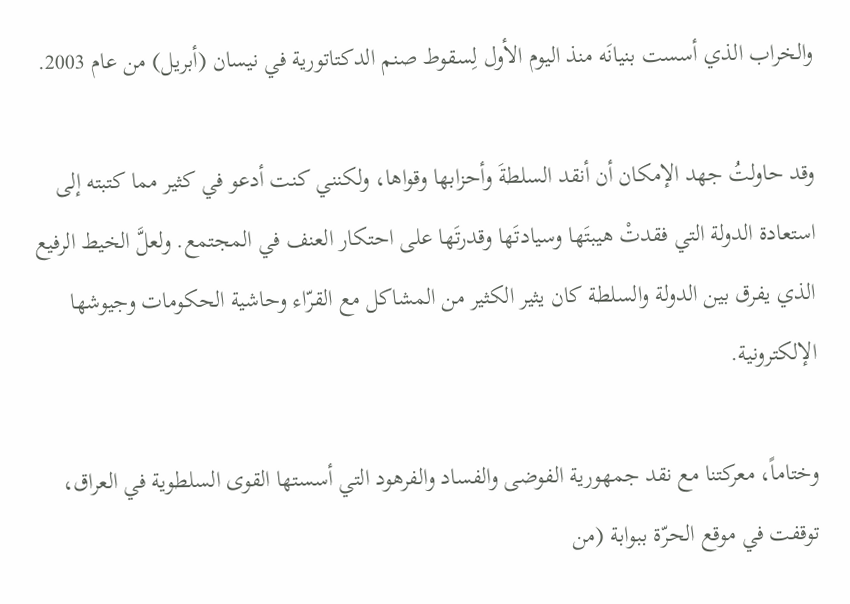والخراب الذي أسست بنيانَه منذ اليوم الأول لِسقوط صنم الدكتاتورية في نيسان (أبريل) من عام 2003.

وقد حاولتُ جهد الإمكان أن أنقد السلطةَ وأحزابها وقواها، ولكنني كنت أدعو في كثير مما كتبته إلى استعادة الدولة التي فقدتْ هيبتَها وسيادتَها وقدرتَها على احتكار العنف في المجتمع. ولعلَّ الخيط الرفيع الذي يفرق بين الدولة والسلطة كان يثير الكثير من المشاكل مع القرّاء وحاشية الحكومات وجيوشها الإلكترونية.

وختاماً، معركتنا مع نقد جمهورية الفوضى والفساد والفرهود التي أسستها القوى السلطوية في العراق، توقفت في موقع الحرّة ببوابة (من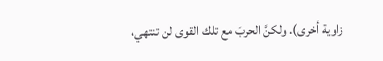زاوية أخرى). ولكنَّ الحربَ مع تلك القوى لن تنتهي،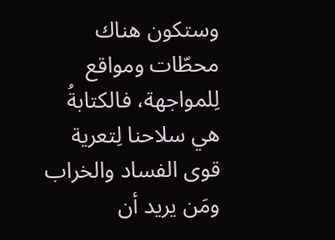وستكون هناك محطّات ومواقع لِلمواجهة، فالكتابةُ هي سلاحنا لِتعرية قوى الفساد والخراب ومَن يريد أن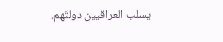يسلب العراقيين دولتَهم.